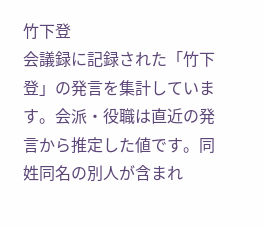竹下登
会議録に記録された「竹下登」の発言を集計しています。会派・役職は直近の発言から推定した値です。同姓同名の別人が含まれ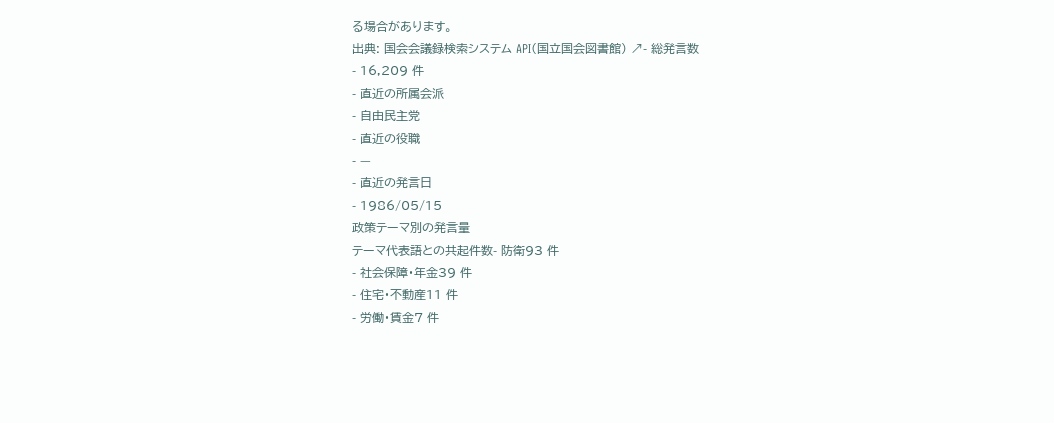る場合があります。
出典: 国会会議録検索システム API(国立国会図書館) ↗- 総発言数
- 16,209 件
- 直近の所属会派
- 自由民主党
- 直近の役職
- —
- 直近の発言日
- 1986/05/15
政策テーマ別の発言量
テーマ代表語との共起件数- 防衛93 件
- 社会保障・年金39 件
- 住宅・不動産11 件
- 労働・賃金7 件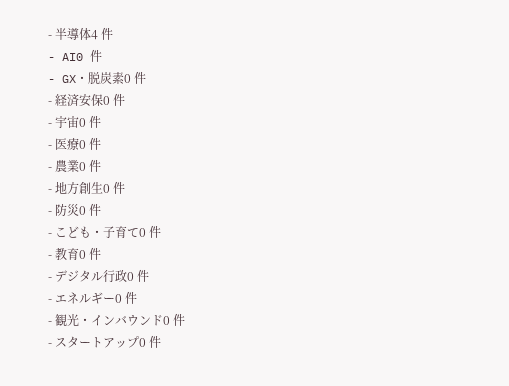- 半導体4 件
- AI0 件
- GX・脱炭素0 件
- 経済安保0 件
- 宇宙0 件
- 医療0 件
- 農業0 件
- 地方創生0 件
- 防災0 件
- こども・子育て0 件
- 教育0 件
- デジタル行政0 件
- エネルギー0 件
- 観光・インバウンド0 件
- スタートアップ0 件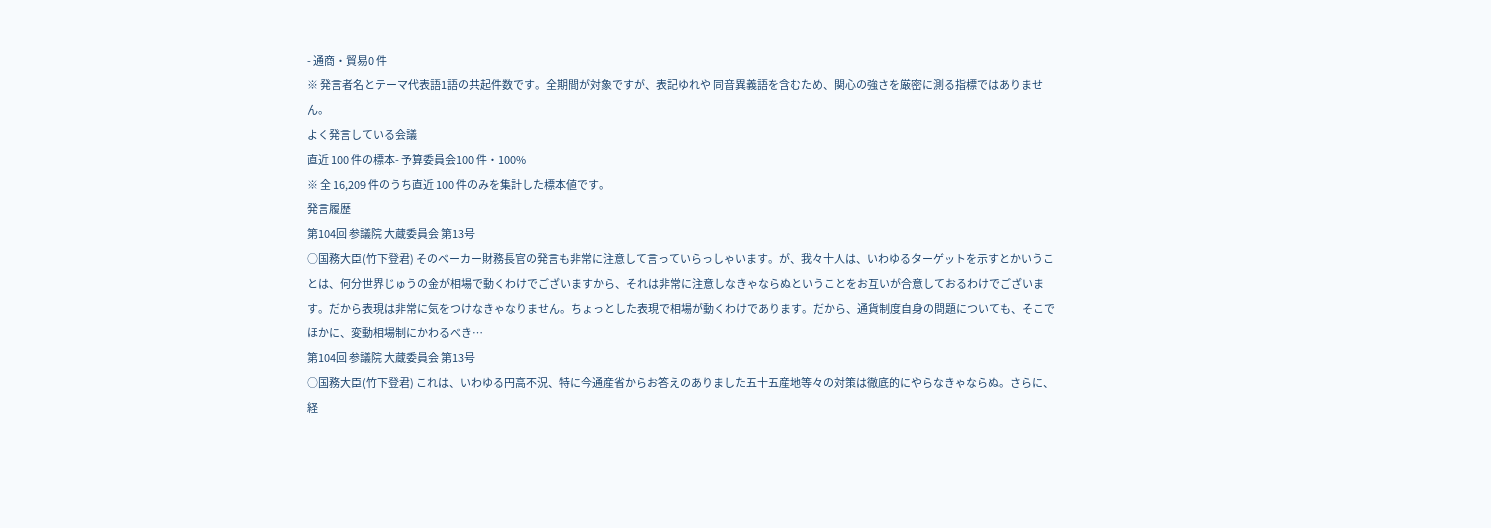- 通商・貿易0 件
※ 発言者名とテーマ代表語1語の共起件数です。全期間が対象ですが、表記ゆれや 同音異義語を含むため、関心の強さを厳密に測る指標ではありません。
よく発言している会議
直近 100 件の標本- 予算委員会100 件・100%
※ 全 16,209 件のうち直近 100 件のみを集計した標本値です。
発言履歴
第104回 参議院 大蔵委員会 第13号
○国務大臣(竹下登君) そのベーカー財務長官の発言も非常に注意して言っていらっしゃいます。が、我々十人は、いわゆるターゲットを示すとかいうことは、何分世界じゅうの金が相場で動くわけでございますから、それは非常に注意しなきゃならぬということをお互いが合意しておるわけでございます。だから表現は非常に気をつけなきゃなりません。ちょっとした表現で相場が動くわけであります。だから、通貨制度自身の問題についても、そこでほかに、変動相場制にかわるべき…
第104回 参議院 大蔵委員会 第13号
○国務大臣(竹下登君) これは、いわゆる円高不況、特に今通産省からお答えのありました五十五産地等々の対策は徹底的にやらなきゃならぬ。さらに、経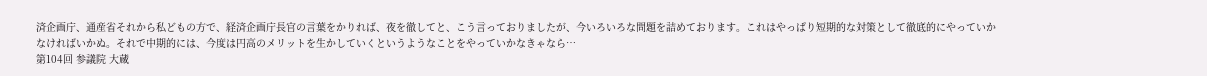済企画庁、通産省それから私どもの方で、経済企画庁長官の言葉をかりれば、夜を徹してと、こう言っておりましたが、今いろいろな問題を詰めております。これはやっぱり短期的な対策として徹底的にやっていかなければいかぬ。それで中期的には、今度は円高のメリットを生かしていくというようなことをやっていかなきゃなら…
第104回 参議院 大蔵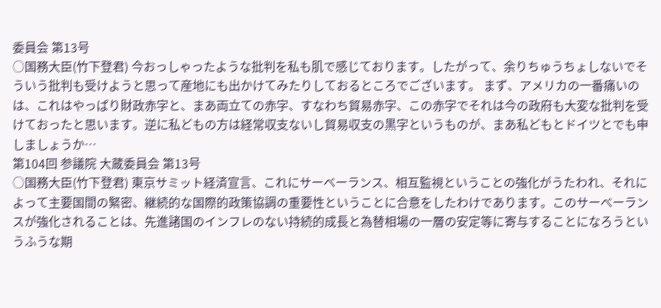委員会 第13号
○国務大臣(竹下登君) 今おっしゃったような批判を私も肌で感じております。したがって、余りちゅうちょしないでそういう批判も受けようと思って産地にも出かけてみたりしておるところでございます。 まず、アメリカの一番痛いのは、これはやっぱり財政赤字と、まあ両立ての赤字、すなわち貿易赤字、この赤字でそれは今の政府も大変な批判を受けておったと思います。逆に私どもの方は経常収支ないし貿易収支の黒字というものが、まあ私どもとドイツとでも申しましょうか…
第104回 参議院 大蔵委員会 第13号
○国務大臣(竹下登君) 東京サミット経済宣言、これにサーベーランス、相互監視ということの強化がうたわれ、それによって主要国間の緊密、継続的な国際的政策協調の重要性ということに合意をしたわけであります。このサーべーランスが強化されることは、先進諸国のインフレのない持続的成長と為替相場の一層の安定等に寄与することになろうというふうな期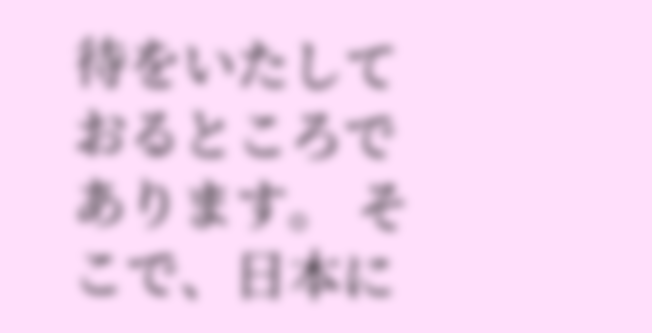待をいたしておるところであります。 そこで、日本に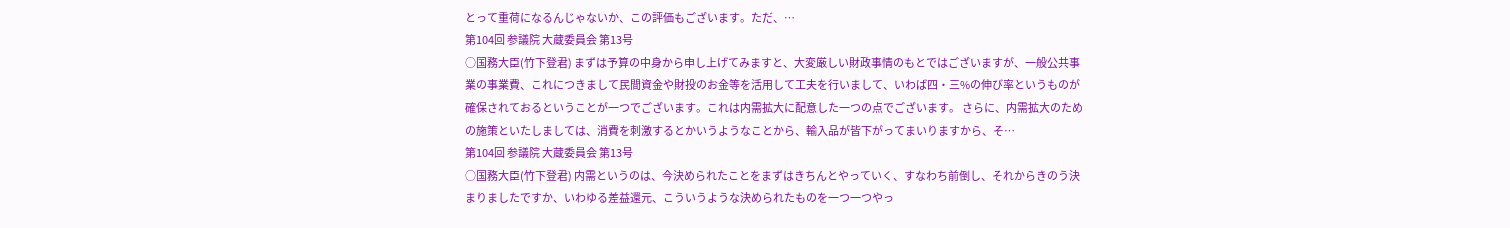とって重荷になるんじゃないか、この評価もございます。ただ、…
第104回 参議院 大蔵委員会 第13号
○国務大臣(竹下登君) まずは予算の中身から申し上げてみますと、大変厳しい財政事情のもとではございますが、一般公共事業の事業費、これにつきまして民間資金や財投のお金等を活用して工夫を行いまして、いわば四・三%の伸び率というものが確保されておるということが一つでございます。これは内需拡大に配意した一つの点でございます。 さらに、内需拡大のための施策といたしましては、消費を刺激するとかいうようなことから、輸入品が皆下がってまいりますから、そ…
第104回 参議院 大蔵委員会 第13号
○国務大臣(竹下登君) 内需というのは、今決められたことをまずはきちんとやっていく、すなわち前倒し、それからきのう決まりましたですか、いわゆる差益還元、こういうような決められたものを一つ一つやっ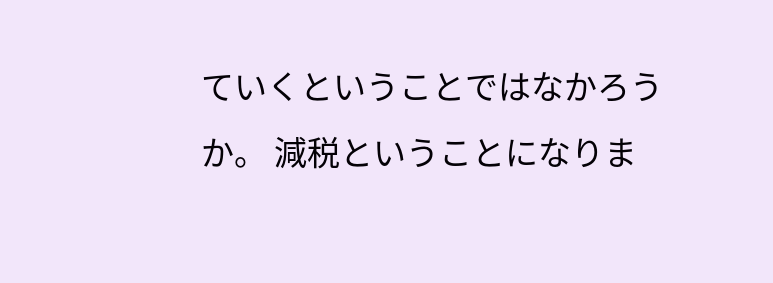ていくということではなかろうか。 減税ということになりま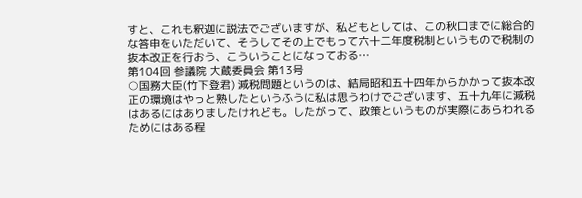すと、これも釈迦に説法でございますが、私どもとしては、この秋口までに総合的な答申をいただいて、そうしてその上でもって六十二年度税制というもので税制の抜本改正を行おう、こういうことになっておる…
第104回 参議院 大蔵委員会 第13号
○国務大臣(竹下登君) 減税問題というのは、結局昭和五十四年からかかって抜本改正の環境はやっと熟したというふうに私は思うわけでございます、五十九年に減税はあるにはありましたけれども。したがって、政策というものが実際にあらわれるためにはある程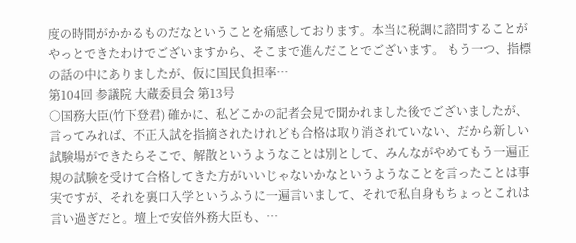度の時間がかかるものだなということを痛感しております。本当に税調に諮問することがやっとできたわけでございますから、そこまで進んだことでございます。 もう一つ、指標の話の中にありましたが、仮に国民負担率…
第104回 参議院 大蔵委員会 第13号
○国務大臣(竹下登君) 確かに、私どこかの記者会見で聞かれました後でございましたが、言ってみれば、不正入試を指摘されたけれども合格は取り消されていない、だから新しい試験場ができたらそこで、解散というようなことは別として、みんながやめてもう一遍正規の試験を受けて合格してきた方がいいじゃないかなというようなことを言ったことは事実ですが、それを裏口入学というふうに一遍言いまして、それで私自身もちょっとこれは言い過ぎだと。壇上で安倍外務大臣も、…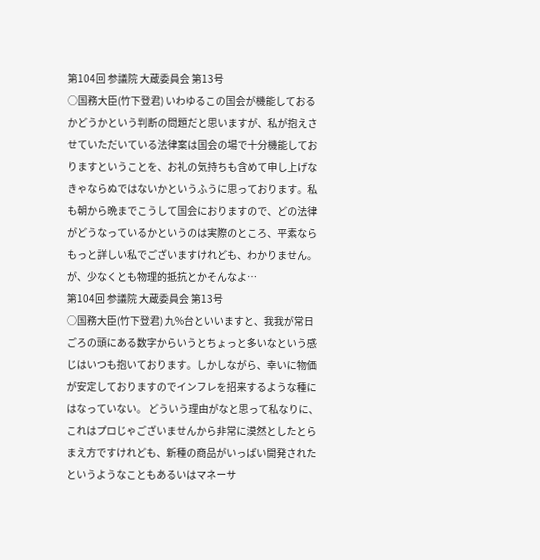第104回 参議院 大蔵委員会 第13号
○国務大臣(竹下登君) いわゆるこの国会が機能しておるかどうかという判断の問題だと思いますが、私が抱えさせていただいている法律案は国会の場で十分機能しておりますということを、お礼の気持ちも含めて申し上げなきゃならぬではないかというふうに思っております。私も朝から晩までこうして国会におりますので、どの法律がどうなっているかというのは実際のところ、平素ならもっと詳しい私でございますけれども、わかりません。が、少なくとも物理的抵抗とかそんなよ…
第104回 参議院 大蔵委員会 第13号
○国務大臣(竹下登君) 九%台といいますと、我我が常日ごろの頭にある数字からいうとちょっと多いなという感じはいつも抱いております。しかしながら、幸いに物価が安定しておりますのでインフレを招来するような種にはなっていない。 どういう理由がなと思って私なりに、これはプロじゃございませんから非常に漠然としたとらまえ方ですけれども、新種の商品がいっぱい開発されたというようなこともあるいはマネーサ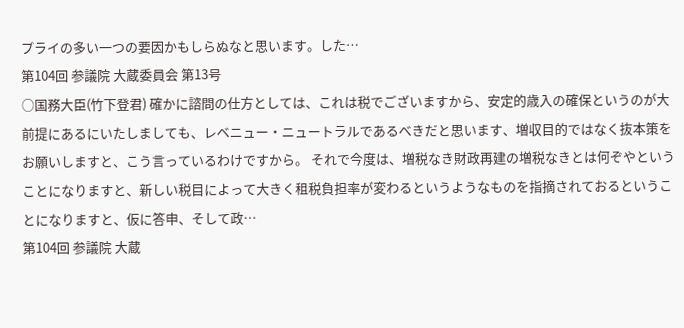プライの多い一つの要因かもしらぬなと思います。した…
第104回 参議院 大蔵委員会 第13号
○国務大臣(竹下登君) 確かに諮問の仕方としては、これは税でございますから、安定的歳入の確保というのが大前提にあるにいたしましても、レベニュー・ニュートラルであるべきだと思います、増収目的ではなく抜本策をお願いしますと、こう言っているわけですから。 それで今度は、増税なき財政再建の増税なきとは何ぞやということになりますと、新しい税目によって大きく租税負担率が変わるというようなものを指摘されておるということになりますと、仮に答申、そして政…
第104回 参議院 大蔵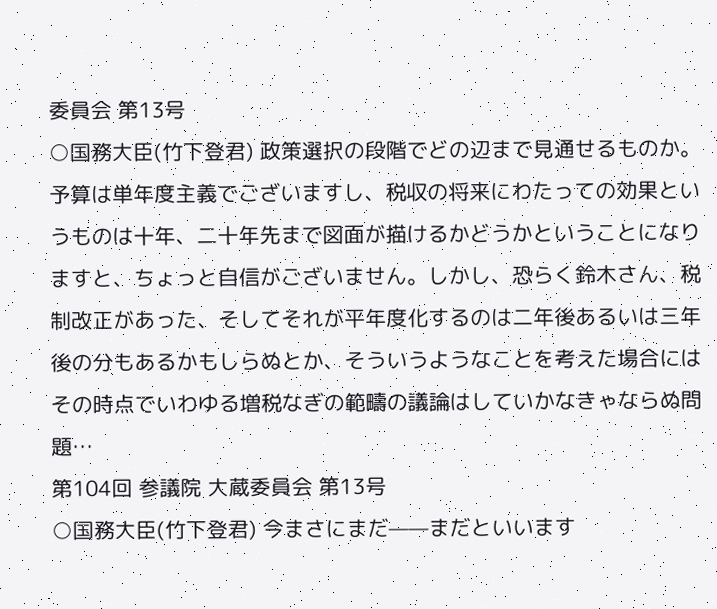委員会 第13号
○国務大臣(竹下登君) 政策選択の段階でどの辺まで見通せるものか。予算は単年度主義でございますし、税収の将来にわたっての効果というものは十年、二十年先まで図面が描けるかどうかということになりますと、ちょっと自信がございません。しかし、恐らく鈴木さん、税制改正があった、そしてそれが平年度化するのは二年後あるいは三年後の分もあるかもしらぬとか、そういうようなことを考えた場合にはその時点でいわゆる増税なぎの範疇の議論はしていかなきゃならぬ問題…
第104回 参議院 大蔵委員会 第13号
○国務大臣(竹下登君) 今まさにまだ——まだといいます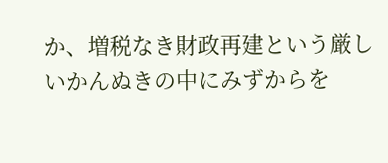か、増税なき財政再建という厳しいかんぬきの中にみずからを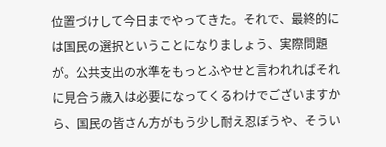位置づけして今日までやってきた。それで、最終的には国民の選択ということになりましょう、実際問題が。公共支出の水準をもっとふやせと言われればそれに見合う歳入は必要になってくるわけでございますから、国民の皆さん方がもう少し耐え忍ぼうや、そうい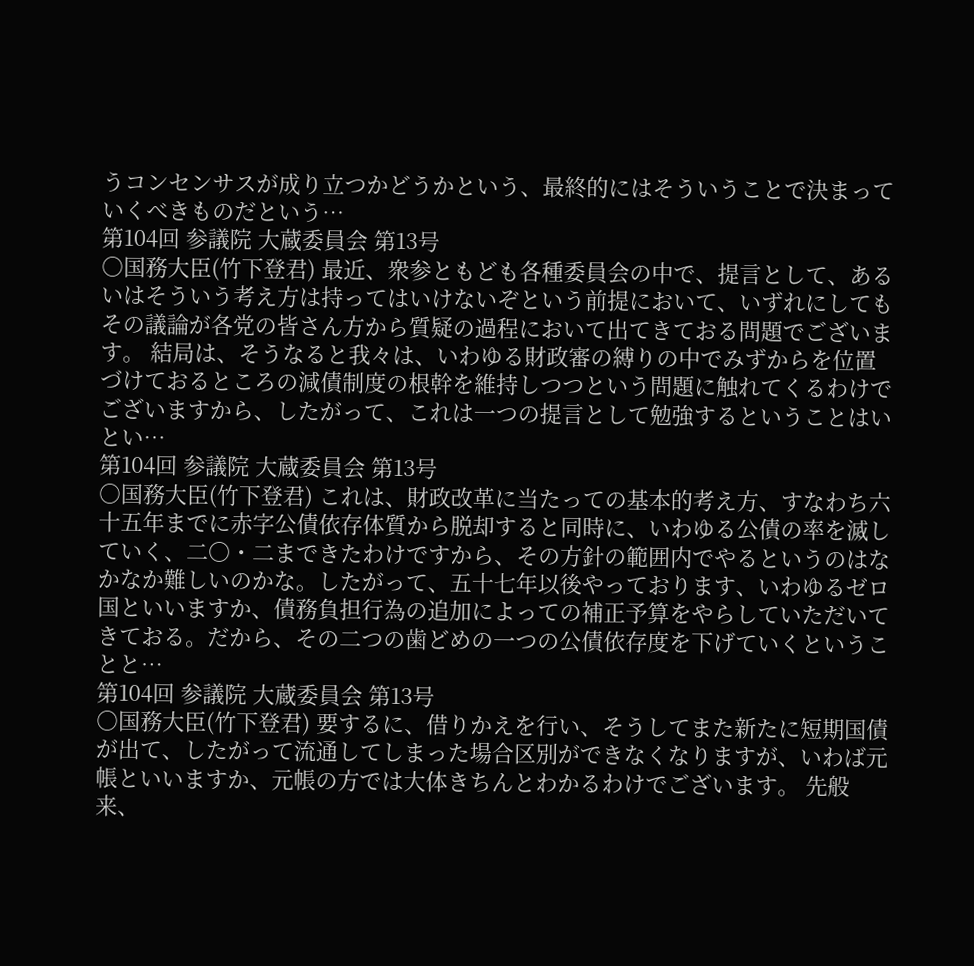うコンセンサスが成り立つかどうかという、最終的にはそういうことで決まっていくべきものだという…
第104回 参議院 大蔵委員会 第13号
○国務大臣(竹下登君) 最近、衆参ともども各種委員会の中で、提言として、あるいはそういう考え方は持ってはいけないぞという前提において、いずれにしてもその議論が各党の皆さん方から質疑の過程において出てきておる問題でございます。 結局は、そうなると我々は、いわゆる財政審の縛りの中でみずからを位置づけておるところの減債制度の根幹を維持しつつという問題に触れてくるわけでございますから、したがって、これは一つの提言として勉強するということはいとい…
第104回 参議院 大蔵委員会 第13号
○国務大臣(竹下登君) これは、財政改革に当たっての基本的考え方、すなわち六十五年までに赤字公債依存体質から脱却すると同時に、いわゆる公債の率を滅していく、二〇・二まできたわけですから、その方針の範囲内でやるというのはなかなか難しいのかな。したがって、五十七年以後やっております、いわゆるゼロ国といいますか、債務負担行為の追加によっての補正予算をやらしていただいてきておる。だから、その二つの歯どめの一つの公債依存度を下げていくということと…
第104回 参議院 大蔵委員会 第13号
○国務大臣(竹下登君) 要するに、借りかえを行い、そうしてまた新たに短期国債が出て、したがって流通してしまった場合区別ができなくなりますが、いわば元帳といいますか、元帳の方では大体きちんとわかるわけでございます。 先般来、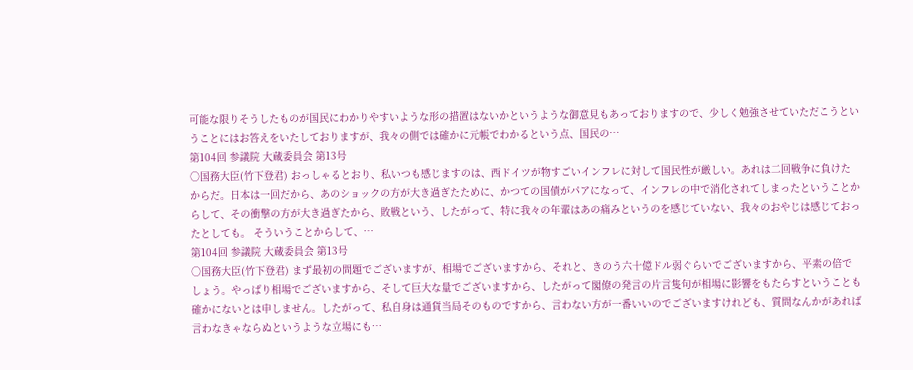可能な限りそうしたものが国民にわかりやすいような形の措置はないかというような御意見もあっておりますので、少しく勉強させていただこうということにはお答えをいたしておりますが、我々の側では確かに元帳でわかるという点、国民の…
第104回 参議院 大蔵委員会 第13号
○国務大臣(竹下登君) おっしゃるとおり、私いつも感じますのは、西ドイツが物すごいインフレに対して国民性が厳しい。あれは二回戦争に負けたからだ。日本は一回だから、あのショックの方が大き過ぎたために、かつての国債がパアになって、インフレの中で消化されてしまったということからして、その衝撃の方が大き過ぎたから、敗戦という、したがって、特に我々の年輩はあの痛みというのを感じていない、我々のおやじは感じておったとしても。 そういうことからして、…
第104回 参議院 大蔵委員会 第13号
○国務大臣(竹下登君) まず最初の問題でございますが、相場でございますから、それと、きのう六十億ドル弱ぐらいでございますから、平素の倍でしょう。やっぱり相場でございますから、そして巨大な量でございますから、したがって閣僚の発言の片言隻句が相場に影響をもたらすということも確かにないとは申しません。したがって、私自身は通貨当局そのものですから、言わない方が一番いいのでございますけれども、質問なんかがあれば言わなきゃならぬというような立場にも…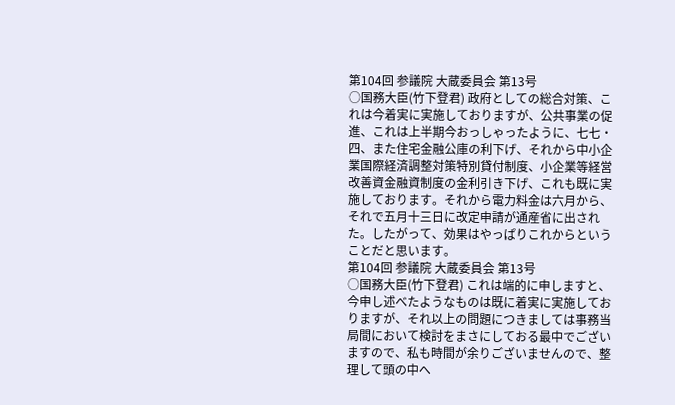第104回 参議院 大蔵委員会 第13号
○国務大臣(竹下登君) 政府としての総合対策、これは今着実に実施しておりますが、公共事業の促進、これは上半期今おっしゃったように、七七・四、また住宅金融公庫の利下げ、それから中小企業国際経済調整対策特別貸付制度、小企業等経営改善資金融資制度の金利引き下げ、これも既に実施しております。それから電力料金は六月から、それで五月十三日に改定申請が通産省に出された。したがって、効果はやっぱりこれからということだと思います。
第104回 参議院 大蔵委員会 第13号
○国務大臣(竹下登君) これは端的に申しますと、今申し述べたようなものは既に着実に実施しておりますが、それ以上の問題につきましては事務当局間において検討をまさにしておる最中でございますので、私も時間が余りございませんので、整理して頭の中へ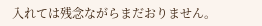入れては残念ながらまだおりません。